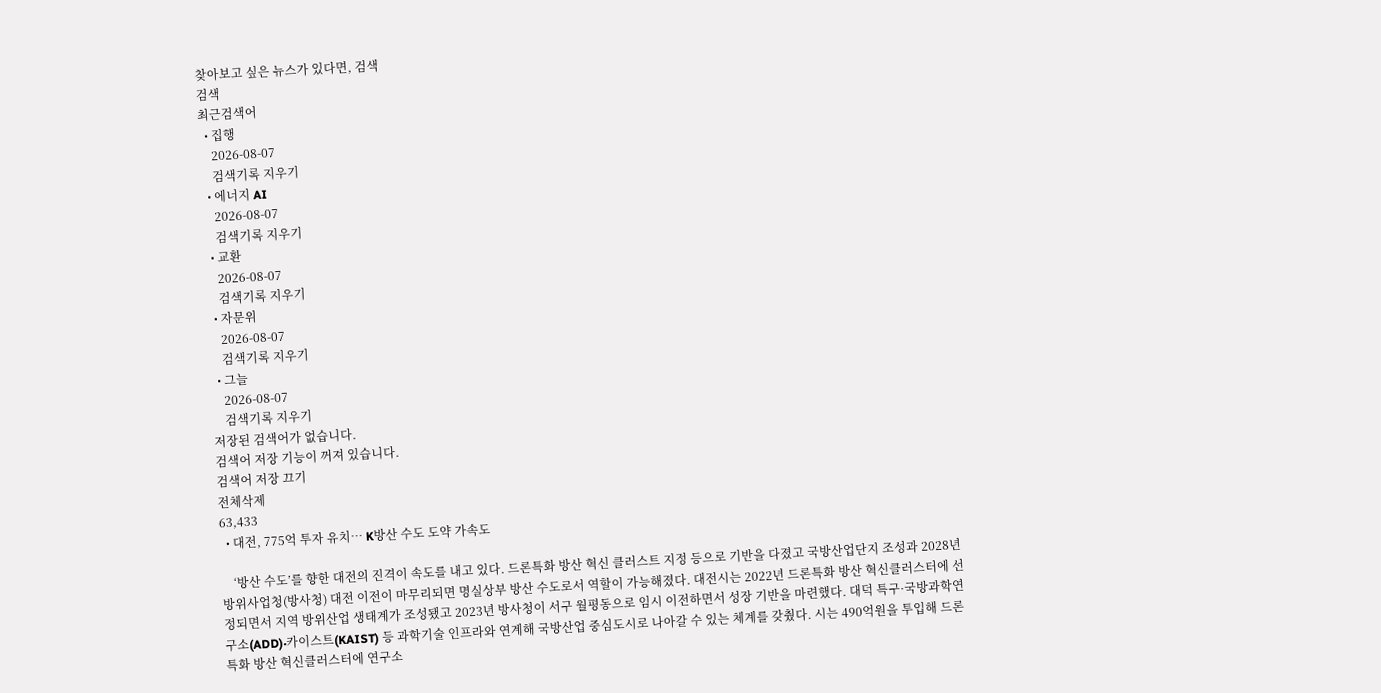찾아보고 싶은 뉴스가 있다면, 검색
검색
최근검색어
  • 집행
    2026-08-07
    검색기록 지우기
  • 에너지 AI
    2026-08-07
    검색기록 지우기
  • 교환
    2026-08-07
    검색기록 지우기
  • 자문위
    2026-08-07
    검색기록 지우기
  • 그늘
    2026-08-07
    검색기록 지우기
저장된 검색어가 없습니다.
검색어 저장 기능이 꺼져 있습니다.
검색어 저장 끄기
전체삭제
63,433
  • 대전, 775억 투자 유치… K방산 수도 도약 가속도

    ‘방산 수도’를 향한 대전의 진격이 속도를 내고 있다. 드론특화 방산 혁신 클러스트 지정 등으로 기반을 다졌고 국방산업단지 조성과 2028년 방위사업청(방사청) 대전 이전이 마무리되면 명실상부 방산 수도로서 역할이 가능해졌다. 대전시는 2022년 드론특화 방산 혁신클러스터에 선정되면서 지역 방위산업 생태계가 조성됐고 2023년 방사청이 서구 월평동으로 임시 이전하면서 성장 기반을 마련했다. 대덕 특구·국방과학연구소(ADD)·카이스트(KAIST) 등 과학기술 인프라와 연계해 국방산업 중심도시로 나아갈 수 있는 체계를 갖췄다. 시는 490억원을 투입해 드론특화 방산 혁신클러스터에 연구소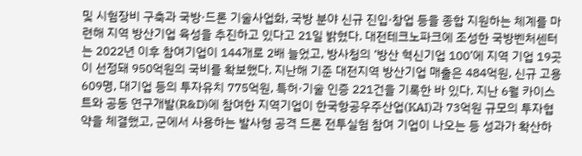및 시험장비 구축과 국방·드론 기술사업화, 국방 분야 신규 진입·창업 등을 종합 지원하는 체계를 마련해 지역 방산기업 육성을 추진하고 있다고 21일 밝혔다. 대전테크노파크에 조성한 국방벤처센터는 2022년 이후 참여기업이 144개로 2배 늘었고, 방사청의 ‘방산 혁신기업 100’에 지역 기업 19곳이 선정돼 950억원의 국비를 확보했다. 지난해 기준 대전지역 방산기업 매출은 484억원, 신규 고용 609명, 대기업 등의 투자유치 775억원, 특허·기술 인증 221건을 기록한 바 있다. 지난 6월 카이스트와 공동 연구개발(R&D)에 참여한 지역기업이 한국항공우주산업(KAI)과 73억원 규모의 투자협약을 체결했고, 군에서 사용하는 발사형 공격 드론 전투실험 참여 기업이 나오는 등 성과가 확산하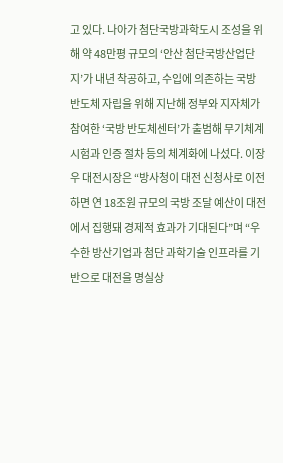고 있다. 나아가 첨단국방과학도시 조성을 위해 약 48만평 규모의 ‘안산 첨단국방산업단지’가 내년 착공하고, 수입에 의존하는 국방 반도체 자립을 위해 지난해 정부와 지자체가 참여한 ‘국방 반도체센터’가 출범해 무기체계 시험과 인증 절차 등의 체계화에 나섰다. 이장우 대전시장은 “방사청이 대전 신청사로 이전하면 연 18조원 규모의 국방 조달 예산이 대전에서 집행돼 경제적 효과가 기대된다”며 “우수한 방산기업과 첨단 과학기술 인프라를 기반으로 대전을 명실상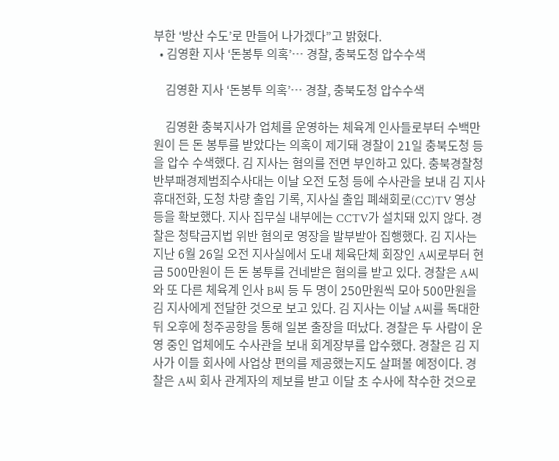부한 ‘방산 수도’로 만들어 나가겠다”고 밝혔다.
  • 김영환 지사 ‘돈봉투 의혹’… 경찰, 충북도청 압수수색

    김영환 지사 ‘돈봉투 의혹’… 경찰, 충북도청 압수수색

    김영환 충북지사가 업체를 운영하는 체육계 인사들로부터 수백만원이 든 돈 봉투를 받았다는 의혹이 제기돼 경찰이 21일 충북도청 등을 압수 수색했다. 김 지사는 혐의를 전면 부인하고 있다. 충북경찰청 반부패경제범죄수사대는 이날 오전 도청 등에 수사관을 보내 김 지사 휴대전화, 도청 차량 출입 기록, 지사실 출입 폐쇄회로(CC)TV 영상 등을 확보했다. 지사 집무실 내부에는 CCTV가 설치돼 있지 않다. 경찰은 청탁금지법 위반 혐의로 영장을 발부받아 집행했다. 김 지사는 지난 6월 26일 오전 지사실에서 도내 체육단체 회장인 A씨로부터 현금 500만원이 든 돈 봉투를 건네받은 혐의를 받고 있다. 경찰은 A씨와 또 다른 체육계 인사 B씨 등 두 명이 250만원씩 모아 500만원을 김 지사에게 전달한 것으로 보고 있다. 김 지사는 이날 A씨를 독대한 뒤 오후에 청주공항을 통해 일본 출장을 떠났다. 경찰은 두 사람이 운영 중인 업체에도 수사관을 보내 회계장부를 압수했다. 경찰은 김 지사가 이들 회사에 사업상 편의를 제공했는지도 살펴볼 예정이다. 경찰은 A씨 회사 관계자의 제보를 받고 이달 초 수사에 착수한 것으로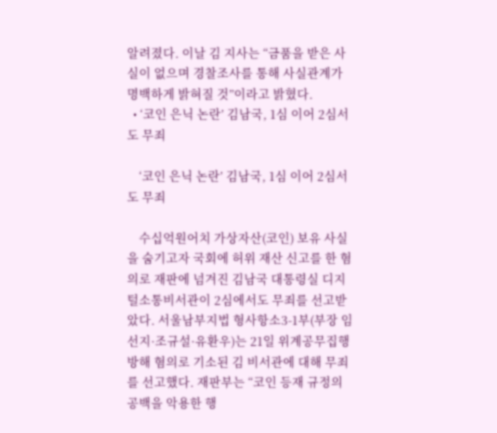알려졌다. 이날 김 지사는 “금품을 받은 사실이 없으며 경찰조사를 통해 사실관계가 명백하게 밝혀질 것”이라고 밝혔다.
  • ‘코인 은닉 논란’ 김남국, 1심 이어 2심서도 무죄

    ‘코인 은닉 논란’ 김남국, 1심 이어 2심서도 무죄

    수십억원어치 가상자산(코인) 보유 사실을 숨기고자 국회에 허위 재산 신고를 한 혐의로 재판에 넘겨진 김남국 대통령실 디지털소통비서관이 2심에서도 무죄를 선고받았다. 서울남부지법 형사항소3-1부(부장 임선지·조규설·유환우)는 21일 위계공무집행방해 혐의로 기소된 김 비서관에 대해 무죄를 선고했다. 재판부는 “코인 등재 규정의 공백을 악용한 행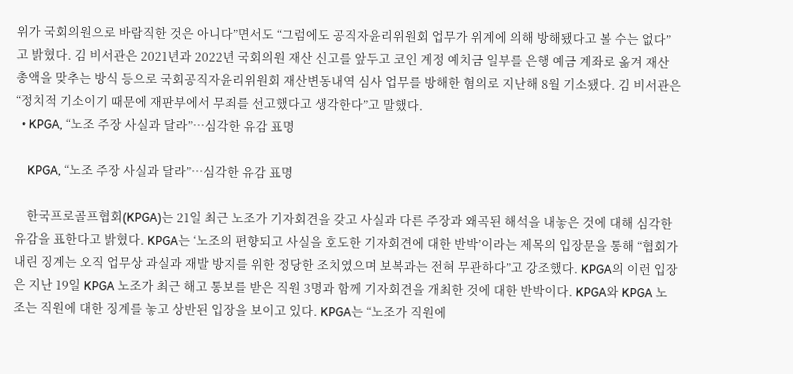위가 국회의원으로 바람직한 것은 아니다”면서도 “그럼에도 공직자윤리위원회 업무가 위계에 의해 방해됐다고 볼 수는 없다”고 밝혔다. 김 비서관은 2021년과 2022년 국회의원 재산 신고를 앞두고 코인 계정 예치금 일부를 은행 예금 계좌로 옮겨 재산 총액을 맞추는 방식 등으로 국회공직자윤리위원회 재산변동내역 심사 업무를 방해한 혐의로 지난해 8월 기소됐다. 김 비서관은 “정치적 기소이기 때문에 재판부에서 무죄를 선고했다고 생각한다”고 말했다.
  • KPGA, “노조 주장 사실과 달라”…심각한 유감 표명

    KPGA, “노조 주장 사실과 달라”…심각한 유감 표명

    한국프로골프협회(KPGA)는 21일 최근 노조가 기자회견을 갖고 사실과 다른 주장과 왜곡된 해석을 내놓은 것에 대해 심각한 유감을 표한다고 밝혔다. KPGA는 ‘노조의 편향되고 사실을 호도한 기자회견에 대한 반박’이라는 제목의 입장문을 통해 “협회가 내린 징계는 오직 업무상 과실과 재발 방지를 위한 정당한 조치였으며 보복과는 전혀 무관하다”고 강조했다. KPGA의 이런 입장은 지난 19일 KPGA 노조가 최근 해고 통보를 받은 직원 3명과 함께 기자회견을 개최한 것에 대한 반박이다. KPGA와 KPGA 노조는 직원에 대한 징계를 놓고 상반된 입장을 보이고 있다. KPGA는 “노조가 직원에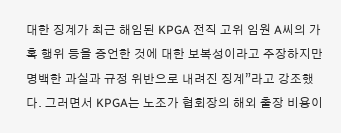대한 징계가 최근 해임된 KPGA 전직 고위 임원 A씨의 가혹 행위 등을 증언한 것에 대한 보복성이라고 주장하지만 명백한 과실과 규정 위반으로 내려진 징계”라고 강조했다. 그러면서 KPGA는 노조가 협회장의 해외 출장 비용이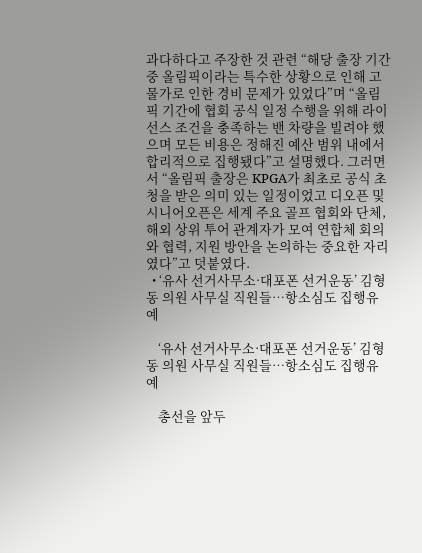과다하다고 주장한 것 관련 “해당 출장 기간 중 올림픽이라는 특수한 상황으로 인해 고물가로 인한 경비 문제가 있었다”며 “올림픽 기간에 협회 공식 일정 수행을 위해 라이선스 조건을 충족하는 밴 차량을 빌려야 했으며 모든 비용은 정해진 예산 범위 내에서 합리적으로 집행됐다”고 설명했다. 그러면서 “올림픽 출장은 KPGA가 최초로 공식 초청을 받은 의미 있는 일정이었고 디오픈 및 시니어오픈은 세계 주요 골프 협회와 단체, 해외 상위 투어 관계자가 모여 연합체 회의와 협력, 지원 방안을 논의하는 중요한 자리였다”고 덧붙였다.
  • ‘유사 선거사무소·대포폰 선거운동’ 김형동 의원 사무실 직원들…항소심도 집행유예

    ‘유사 선거사무소·대포폰 선거운동’ 김형동 의원 사무실 직원들…항소심도 집행유예

    총선을 앞두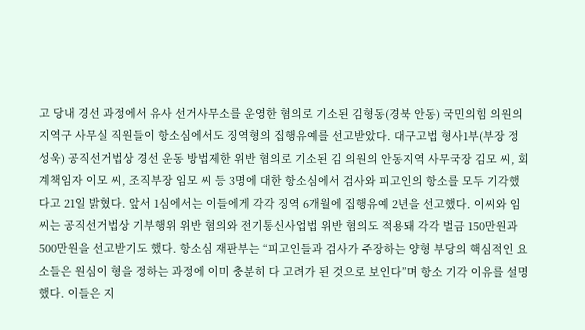고 당내 경선 과정에서 유사 선거사무소를 운영한 혐의로 기소된 김형동(경북 안동) 국민의힘 의원의 지역구 사무실 직원들이 항소심에서도 징역형의 집행유예를 선고받았다. 대구고법 형사1부(부장 정성욱) 공직선거법상 경선 운동 방법제한 위반 혐의로 기소된 김 의원의 안동지역 사무국장 김모 씨, 회계책임자 이모 씨, 조직부장 임모 씨 등 3명에 대한 항소심에서 검사와 피고인의 항소를 모두 기각했다고 21일 밝혔다. 앞서 1심에서는 이들에게 각각 징역 6개월에 집행유예 2년을 선고했다. 이씨와 임씨는 공직선거법상 기부행위 위반 혐의와 전기통신사업법 위반 혐의도 적용돼 각각 벌금 150만원과 500만원을 선고받기도 했다. 항소심 재판부는 “피고인들과 검사가 주장하는 양형 부당의 핵심적인 요소들은 원심이 형을 정하는 과정에 이미 충분히 다 고려가 된 것으로 보인다”며 항소 기각 이유를 설명했다. 이들은 지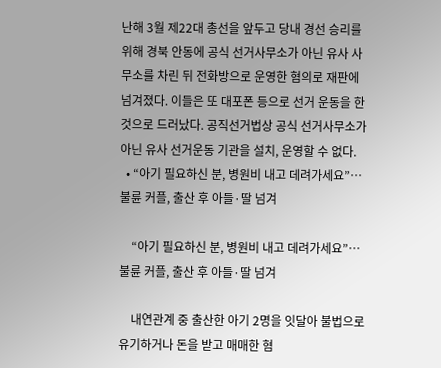난해 3월 제22대 총선을 앞두고 당내 경선 승리를 위해 경북 안동에 공식 선거사무소가 아닌 유사 사무소를 차린 뒤 전화방으로 운영한 혐의로 재판에 넘겨졌다. 이들은 또 대포폰 등으로 선거 운동을 한 것으로 드러났다. 공직선거법상 공식 선거사무소가 아닌 유사 선거운동 기관을 설치, 운영할 수 없다.
  • “아기 필요하신 분, 병원비 내고 데려가세요”…불륜 커플, 출산 후 아들·딸 넘겨

    “아기 필요하신 분, 병원비 내고 데려가세요”…불륜 커플, 출산 후 아들·딸 넘겨

    내연관계 중 출산한 아기 2명을 잇달아 불법으로 유기하거나 돈을 받고 매매한 혐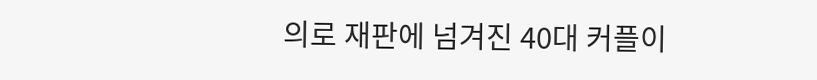의로 재판에 넘겨진 40대 커플이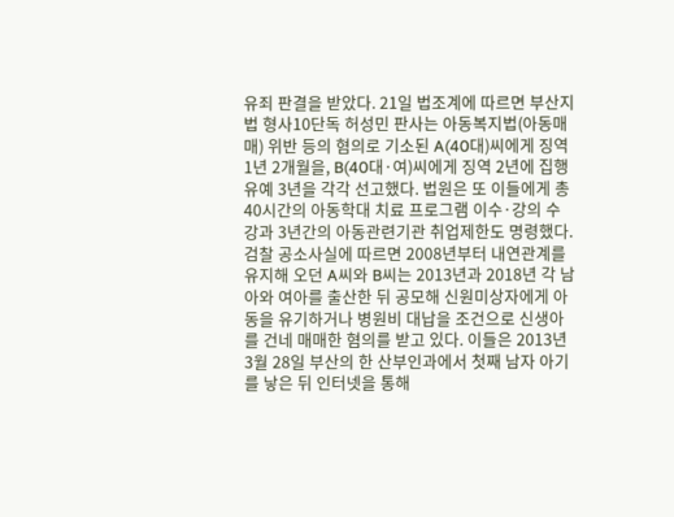유죄 판결을 받았다. 21일 법조계에 따르면 부산지법 형사10단독 허성민 판사는 아동복지법(아동매매) 위반 등의 혐의로 기소된 A(40대)씨에게 징역 1년 2개월을, B(40대·여)씨에게 징역 2년에 집행유예 3년을 각각 선고했다. 법원은 또 이들에게 총 40시간의 아동학대 치료 프로그램 이수·강의 수강과 3년간의 아동관련기관 취업제한도 명령했다. 검찰 공소사실에 따르면 2008년부터 내연관계를 유지해 오던 A씨와 B씨는 2013년과 2018년 각 남아와 여아를 출산한 뒤 공모해 신원미상자에게 아동을 유기하거나 병원비 대납을 조건으로 신생아를 건네 매매한 혐의를 받고 있다. 이들은 2013년 3월 28일 부산의 한 산부인과에서 첫째 남자 아기를 낳은 뒤 인터넷을 통해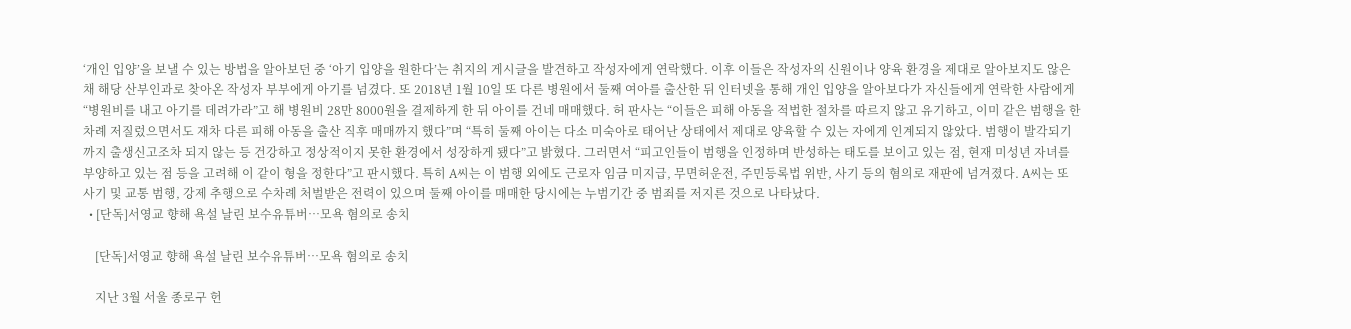‘개인 입양’을 보낼 수 있는 방법을 알아보던 중 ‘아기 입양을 원한다’는 취지의 게시글을 발견하고 작성자에게 연락했다. 이후 이들은 작성자의 신원이나 양육 환경을 제대로 알아보지도 않은 채 해당 산부인과로 찾아온 작성자 부부에게 아기를 넘겼다. 또 2018년 1월 10일 또 다른 병원에서 둘째 여아를 출산한 뒤 인터넷을 통해 개인 입양을 알아보다가 자신들에게 연락한 사람에게 “병원비를 내고 아기를 데려가라”고 해 병원비 28만 8000원을 결제하게 한 뒤 아이를 건네 매매했다. 허 판사는 “이들은 피해 아동을 적법한 절차를 따르지 않고 유기하고, 이미 같은 범행을 한 차례 저질렀으면서도 재차 다른 피해 아동을 출산 직후 매매까지 했다”며 “특히 둘째 아이는 다소 미숙아로 태어난 상태에서 제대로 양육할 수 있는 자에게 인계되지 않았다. 범행이 발각되기까지 출생신고조차 되지 않는 등 건강하고 정상적이지 못한 환경에서 성장하게 됐다”고 밝혔다. 그러면서 “피고인들이 범행을 인정하며 반성하는 태도를 보이고 있는 점, 현재 미성년 자녀를 부양하고 있는 점 등을 고려해 이 같이 형을 정한다”고 판시했다. 특히 A씨는 이 범행 외에도 근로자 임금 미지급, 무면허운전, 주민등록법 위반, 사기 등의 혐의로 재판에 넘겨졌다. A씨는 또 사기 및 교통 범행, 강제 추행으로 수차례 처벌받은 전력이 있으며 둘째 아이를 매매한 당시에는 누범기간 중 범죄를 저지른 것으로 나타났다.
  • [단독]서영교 향해 욕설 날린 보수유튜버…모욕 혐의로 송치

    [단독]서영교 향해 욕설 날린 보수유튜버…모욕 혐의로 송치

    지난 3월 서울 종로구 헌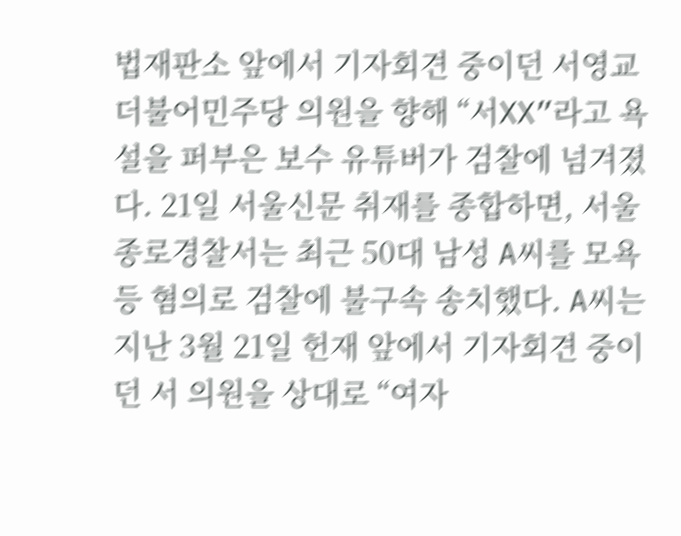법재판소 앞에서 기자회견 중이던 서영교 더불어민주당 의원을 향해 “서XX”라고 욕설을 퍼부은 보수 유튜버가 검찰에 넘겨졌다. 21일 서울신문 취재를 종합하면, 서울 종로경찰서는 최근 50대 남성 A씨를 모욕 등 혐의로 검찰에 불구속 송치했다. A씨는 지난 3월 21일 헌재 앞에서 기자회견 중이던 서 의원을 상대로 “여자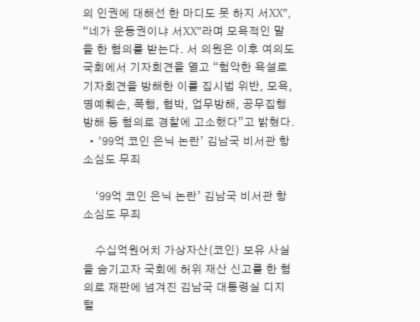의 인권에 대해선 한 마디도 못 하지 서XX”, “네가 운동권이냐 서XX”라며 모욕적인 말을 한 혐의를 받는다. 서 의원은 이후 여의도 국회에서 기자회견을 열고 “험악한 욕설로 기자회견을 방해한 이를 집시법 위반, 모욕, 명예훼손, 폭행, 협박, 업무방해, 공무집행방해 등 혐의로 경찰에 고소했다”고 밝혔다.
  • ‘99억 코인 은닉 논란’ 김남국 비서관 항소심도 무죄

    ‘99억 코인 은닉 논란’ 김남국 비서관 항소심도 무죄

    수십억원어치 가상자산(코인) 보유 사실을 숨기고자 국회에 허위 재산 신고를 한 혐의로 재판에 넘겨진 김남국 대통령실 디지털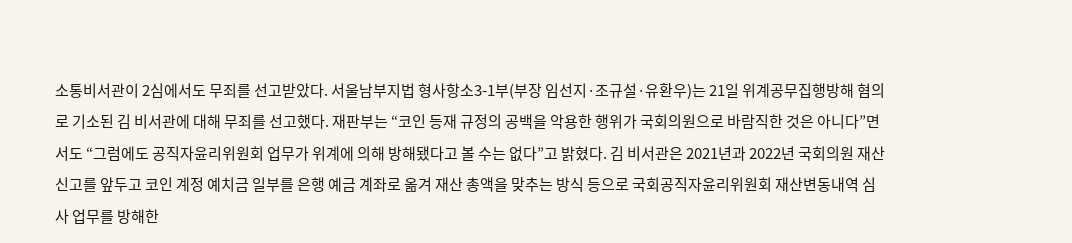소통비서관이 2심에서도 무죄를 선고받았다. 서울남부지법 형사항소3-1부(부장 임선지·조규설·유환우)는 21일 위계공무집행방해 혐의로 기소된 김 비서관에 대해 무죄를 선고했다. 재판부는 “코인 등재 규정의 공백을 악용한 행위가 국회의원으로 바람직한 것은 아니다”면서도 “그럼에도 공직자윤리위원회 업무가 위계에 의해 방해됐다고 볼 수는 없다”고 밝혔다. 김 비서관은 2021년과 2022년 국회의원 재산 신고를 앞두고 코인 계정 예치금 일부를 은행 예금 계좌로 옮겨 재산 총액을 맞추는 방식 등으로 국회공직자윤리위원회 재산변동내역 심사 업무를 방해한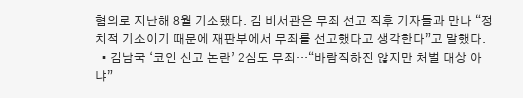혐의로 지난해 8월 기소됐다. 김 비서관은 무죄 선고 직후 기자들과 만나 “정치적 기소이기 때문에 재판부에서 무죄를 선고했다고 생각한다”고 말했다.
  • 김남국 ‘코인 신고 논란’ 2심도 무죄…“바람직하진 않지만 처벌 대상 아냐”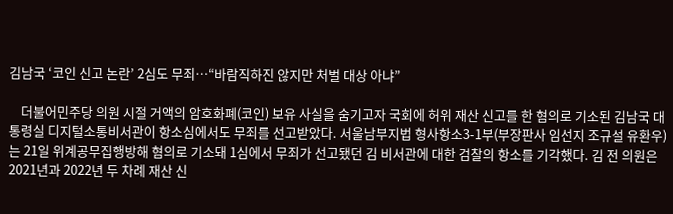김남국 ‘코인 신고 논란’ 2심도 무죄…“바람직하진 않지만 처벌 대상 아냐”

    더불어민주당 의원 시절 거액의 암호화폐(코인) 보유 사실을 숨기고자 국회에 허위 재산 신고를 한 혐의로 기소된 김남국 대통령실 디지털소통비서관이 항소심에서도 무죄를 선고받았다. 서울남부지법 형사항소3-1부(부장판사 임선지 조규설 유환우)는 21일 위계공무집행방해 혐의로 기소돼 1심에서 무죄가 선고됐던 김 비서관에 대한 검찰의 항소를 기각했다. 김 전 의원은 2021년과 2022년 두 차례 재산 신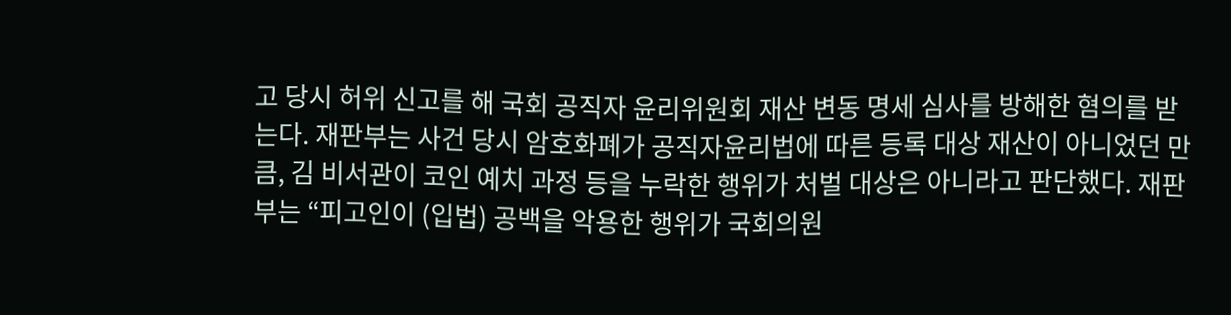고 당시 허위 신고를 해 국회 공직자 윤리위원회 재산 변동 명세 심사를 방해한 혐의를 받는다. 재판부는 사건 당시 암호화폐가 공직자윤리법에 따른 등록 대상 재산이 아니었던 만큼, 김 비서관이 코인 예치 과정 등을 누락한 행위가 처벌 대상은 아니라고 판단했다. 재판부는 “피고인이 (입법) 공백을 악용한 행위가 국회의원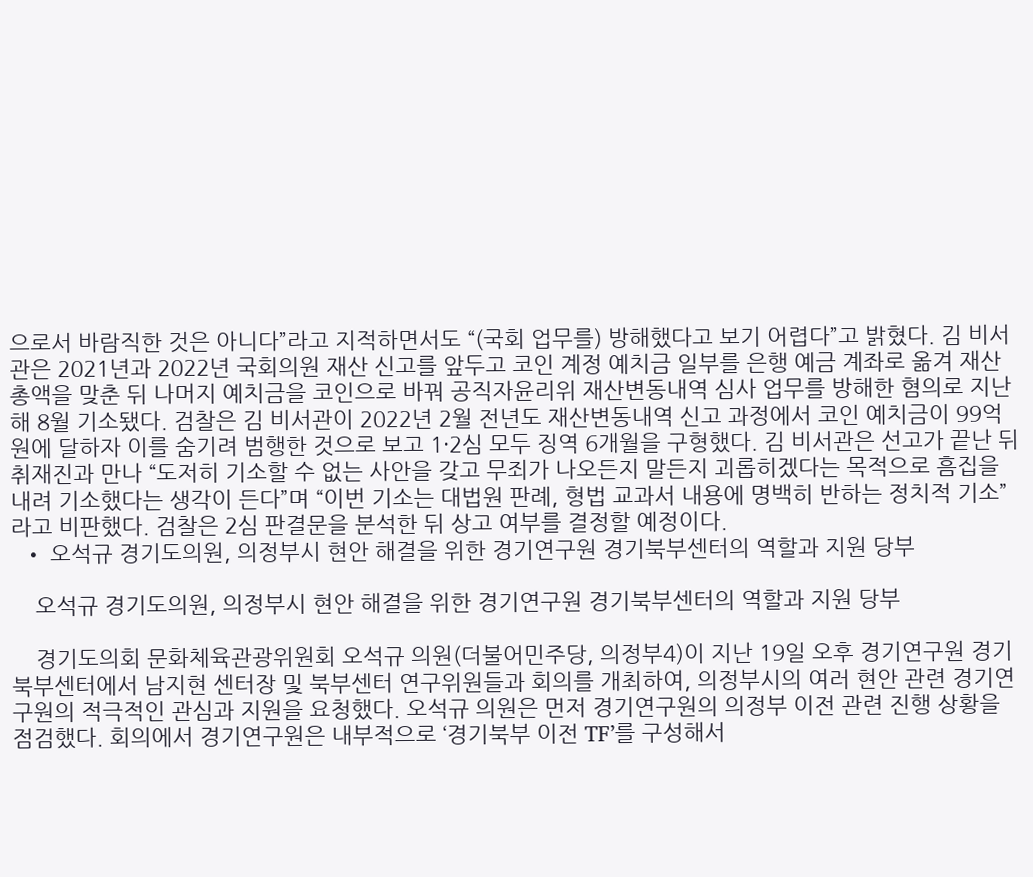으로서 바람직한 것은 아니다”라고 지적하면서도 “(국회 업무를) 방해했다고 보기 어렵다”고 밝혔다. 김 비서관은 2021년과 2022년 국회의원 재산 신고를 앞두고 코인 계정 예치금 일부를 은행 예금 계좌로 옮겨 재산 총액을 맞춘 뒤 나머지 예치금을 코인으로 바꿔 공직자윤리위 재산변동내역 심사 업무를 방해한 혐의로 지난해 8월 기소됐다. 검찰은 김 비서관이 2022년 2월 전년도 재산변동내역 신고 과정에서 코인 예치금이 99억원에 달하자 이를 숨기려 범행한 것으로 보고 1·2심 모두 징역 6개월을 구형했다. 김 비서관은 선고가 끝난 뒤 취재진과 만나 “도저히 기소할 수 없는 사안을 갖고 무죄가 나오든지 말든지 괴롭히겠다는 목적으로 흠집을 내려 기소했다는 생각이 든다”며 “이번 기소는 대법원 판례, 형법 교과서 내용에 명백히 반하는 정치적 기소”라고 비판했다. 검찰은 2심 판결문을 분석한 뒤 상고 여부를 결정할 예정이다.
  • 오석규 경기도의원, 의정부시 현안 해결을 위한 경기연구원 경기북부센터의 역할과 지원 당부

    오석규 경기도의원, 의정부시 현안 해결을 위한 경기연구원 경기북부센터의 역할과 지원 당부

    경기도의회 문화체육관광위원회 오석규 의원(더불어민주당, 의정부4)이 지난 19일 오후 경기연구원 경기북부센터에서 남지현 센터장 및 북부센터 연구위원들과 회의를 개최하여, 의정부시의 여러 현안 관련 경기연구원의 적극적인 관심과 지원을 요청했다. 오석규 의원은 먼저 경기연구원의 의정부 이전 관련 진행 상황을 점검했다. 회의에서 경기연구원은 내부적으로 ‘경기북부 이전 TF’를 구성해서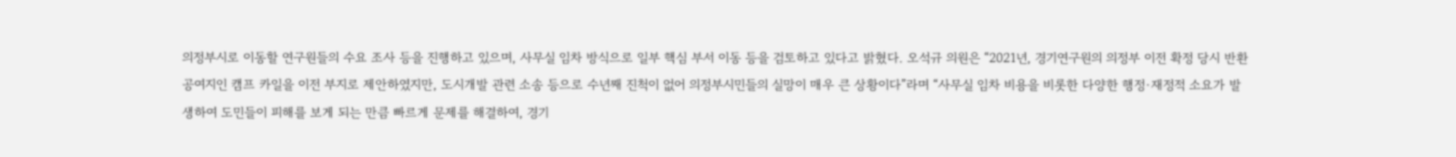의정부시로 이동할 연구원들의 수요 조사 등을 진행하고 있으며, 사무실 임차 방식으로 일부 핵심 부서 이동 등을 검토하고 있다고 밝혔다. 오석규 의원은 “2021년, 경기연구원의 의정부 이전 확정 당시 반환공여지인 캠프 카일을 이전 부지로 제안하였지만, 도시개발 관련 소송 등으로 수년째 진척이 없어 의정부시민들의 실망이 매우 큰 상황이다”라며 “사무실 임차 비용을 비롯한 다양한 행정·재정적 소요가 발생하여 도민들이 피해를 보게 되는 만큼 빠르게 문제를 해결하여, 경기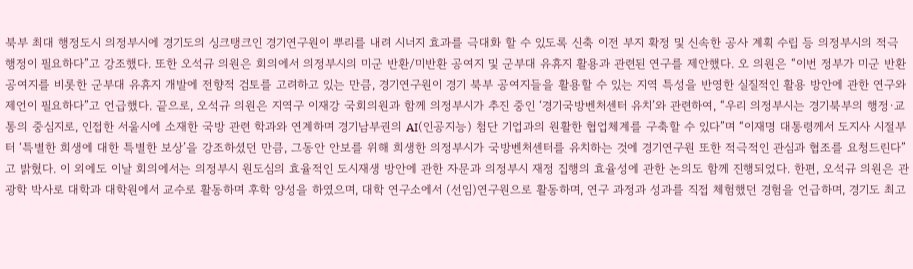북부 최대 행정도시 의정부시에 경기도의 싱크탱크인 경기연구원이 뿌리를 내려 시너지 효과를 극대화 할 수 있도록 신축 이전 부지 확정 및 신속한 공사 계획 수립 등 의정부시의 적극행정이 필요하다”고 강조했다. 또한 오석규 의원은 회의에서 의정부시의 미군 반환/미반환 공여지 및 군부대 유휴지 활용과 관련된 연구를 제안했다. 오 의원은 “이번 정부가 미군 반환 공여지를 비롯한 군부대 유휴지 개발에 전향적 검토를 고려하고 있는 만큼, 경기연구원이 경기 북부 공여지들을 활용할 수 있는 지역 특성을 반영한 실질적인 활용 방안에 관한 연구와 제언이 필요하다”고 언급했다. 끝으로, 오석규 의원은 지역구 이재강 국회의원과 함께 의정부시가 추진 중인 ‘경기국방벤처센터 유치’와 관련하여, “우리 의정부시는 경기북부의 행정·교통의 중심지로, 인접한 서울시에 소재한 국방 관련 학과와 연계하며 경기남부권의 AI(인공지능) 첨단 기업과의 원활한 협업체계를 구축할 수 있다”며 “이재명 대통령께서 도지사 시절부터 ‘특별한 희생에 대한 특별한 보상’을 강조하셨던 만큼, 그동안 안보를 위해 희생한 의정부시가 국방벤처센터를 유치하는 것에 경기연구원 또한 적극적인 관심과 협조를 요청드린다”고 밝혔다. 이 외에도 이날 회의에서는 의정부시 원도심의 효율적인 도시재생 방안에 관한 자문과 의정부시 재정 집행의 효율성에 관한 논의도 함께 진행되었다. 한편, 오석규 의원은 관광학 박사로 대학과 대학원에서 교수로 활동하며 후학 양성을 하였으며, 대학 연구소에서 (선임)연구원으로 활동하며, 연구 과정과 성과를 직접 체험했던 경험을 언급하며, 경기도 최고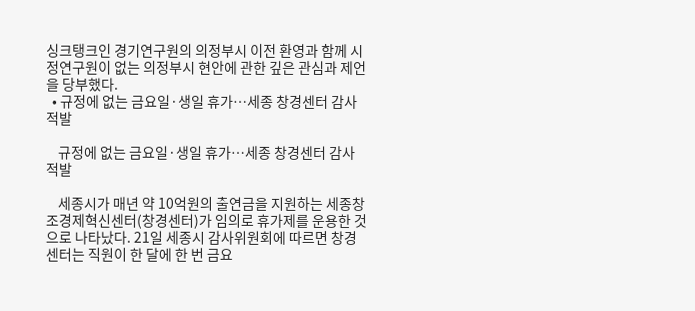싱크탱크인 경기연구원의 의정부시 이전 환영과 함께 시정연구원이 없는 의정부시 현안에 관한 깊은 관심과 제언을 당부했다.
  • 규정에 없는 금요일·생일 휴가…세종 창경센터 감사 적발

    규정에 없는 금요일·생일 휴가…세종 창경센터 감사 적발

    세종시가 매년 약 10억원의 출연금을 지원하는 세종창조경제혁신센터(창경센터)가 임의로 휴가제를 운용한 것으로 나타났다. 21일 세종시 감사위원회에 따르면 창경센터는 직원이 한 달에 한 번 금요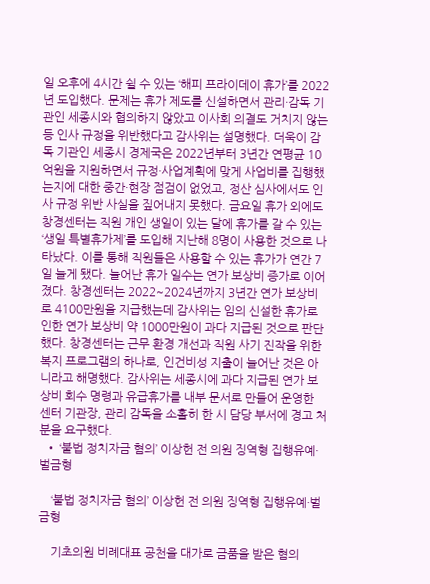일 오후에 4시간 쉴 수 있는 ‘해피 프라이데이 휴가’를 2022년 도입했다. 문제는 휴가 제도를 신설하면서 관리·감독 기관인 세종시와 협의하지 않았고 이사회 의결도 거치지 않는 등 인사 규정을 위반했다고 감사위는 설명했다. 더욱이 감독 기관인 세종시 경제국은 2022년부터 3년간 연평균 10억원을 지원하면서 규정·사업계획에 맞게 사업비를 집행했는지에 대한 중간·현장 점검이 없었고, 정산 심사에서도 인사 규정 위반 사실을 짚어내지 못했다. 금요일 휴가 외에도 창경센터는 직원 개인 생일이 있는 달에 휴가를 갈 수 있는 ‘생일 특별휴가제’를 도입해 지난해 8명이 사용한 것으로 나타났다. 이를 통해 직원들은 사용할 수 있는 휴가가 연간 7일 늘게 됐다. 늘어난 휴가 일수는 연가 보상비 증가로 이어졌다. 창경센터는 2022~2024년까지 3년간 연가 보상비로 4100만원을 지급했는데 감사위는 임의 신설한 휴가로 인한 연가 보상비 약 1000만원이 과다 지급된 것으로 판단했다. 창경센터는 근무 환경 개선과 직원 사기 진작을 위한 복지 프로그램의 하나로, 인건비성 지출이 늘어난 것은 아니라고 해명했다. 감사위는 세종시에 과다 지급된 연가 보상비 회수 명령과 유급휴가를 내부 문서로 만들어 운영한 센터 기관장, 관리 감독을 소홀히 한 시 담당 부서에 경고 처분을 요구했다.
  • ‘불법 정치자금 혐의’ 이상헌 전 의원 징역형 집행유예·벌금형

    ‘불법 정치자금 혐의’ 이상헌 전 의원 징역형 집행유예·벌금형

    기초의원 비례대표 공천을 대가로 금품을 받은 혐의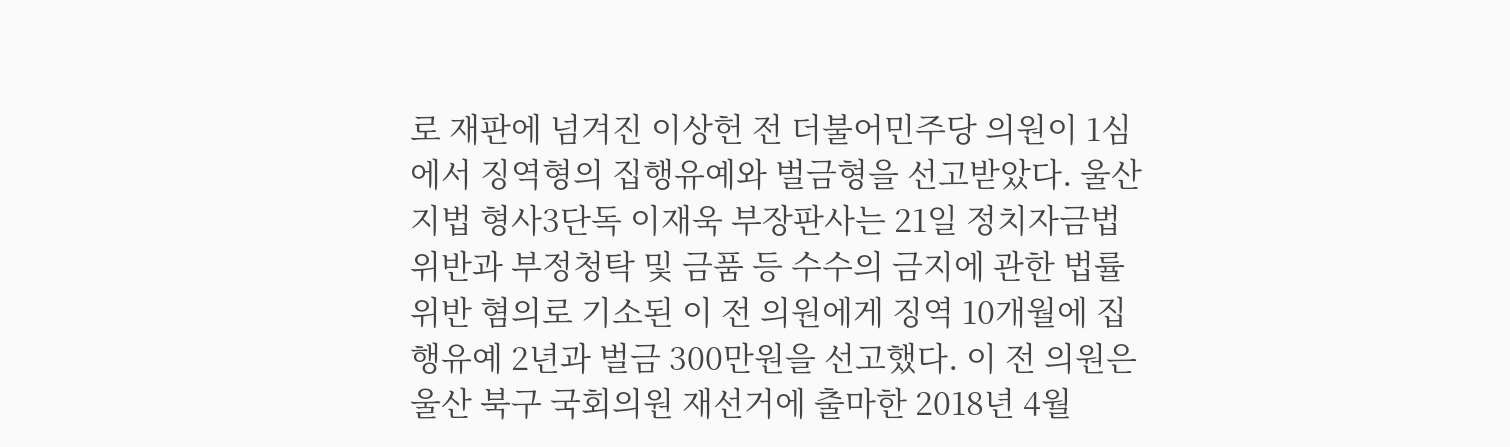로 재판에 넘겨진 이상헌 전 더불어민주당 의원이 1심에서 징역형의 집행유예와 벌금형을 선고받았다. 울산지법 형사3단독 이재욱 부장판사는 21일 정치자금법 위반과 부정청탁 및 금품 등 수수의 금지에 관한 법률 위반 혐의로 기소된 이 전 의원에게 징역 10개월에 집행유예 2년과 벌금 300만원을 선고했다. 이 전 의원은 울산 북구 국회의원 재선거에 출마한 2018년 4월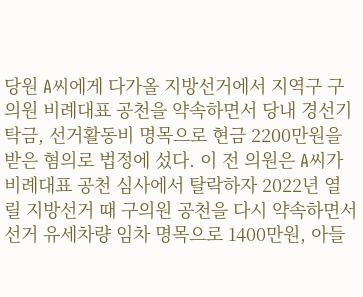당원 A씨에게 다가올 지방선거에서 지역구 구의원 비례대표 공천을 약속하면서 당내 경선기탁금, 선거활동비 명목으로 현금 2200만원을 받은 혐의로 법정에 섰다. 이 전 의원은 A씨가 비례대표 공천 심사에서 탈락하자 2022년 열릴 지방선거 때 구의원 공천을 다시 약속하면서 선거 유세차량 임차 명목으로 1400만원, 아들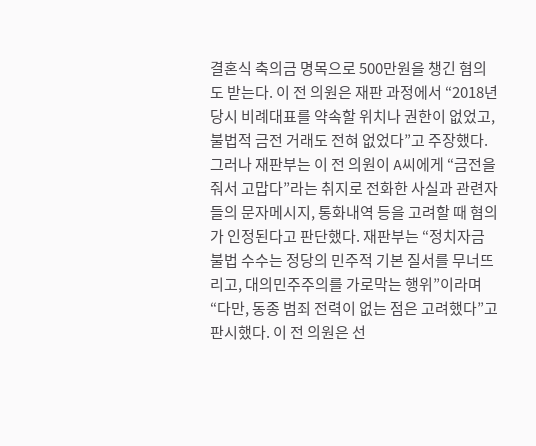결혼식 축의금 명목으로 500만원을 챙긴 혐의도 받는다. 이 전 의원은 재판 과정에서 “2018년 당시 비례대표를 약속할 위치나 권한이 없었고, 불법적 금전 거래도 전혀 없었다”고 주장했다. 그러나 재판부는 이 전 의원이 A씨에게 “금전을 줘서 고맙다”라는 취지로 전화한 사실과 관련자들의 문자메시지, 통화내역 등을 고려할 때 혐의가 인정된다고 판단했다. 재판부는 “정치자금 불법 수수는 정당의 민주적 기본 질서를 무너뜨리고, 대의민주주의를 가로막는 행위”이라며 “다만, 동종 범죄 전력이 없는 점은 고려했다”고 판시했다. 이 전 의원은 선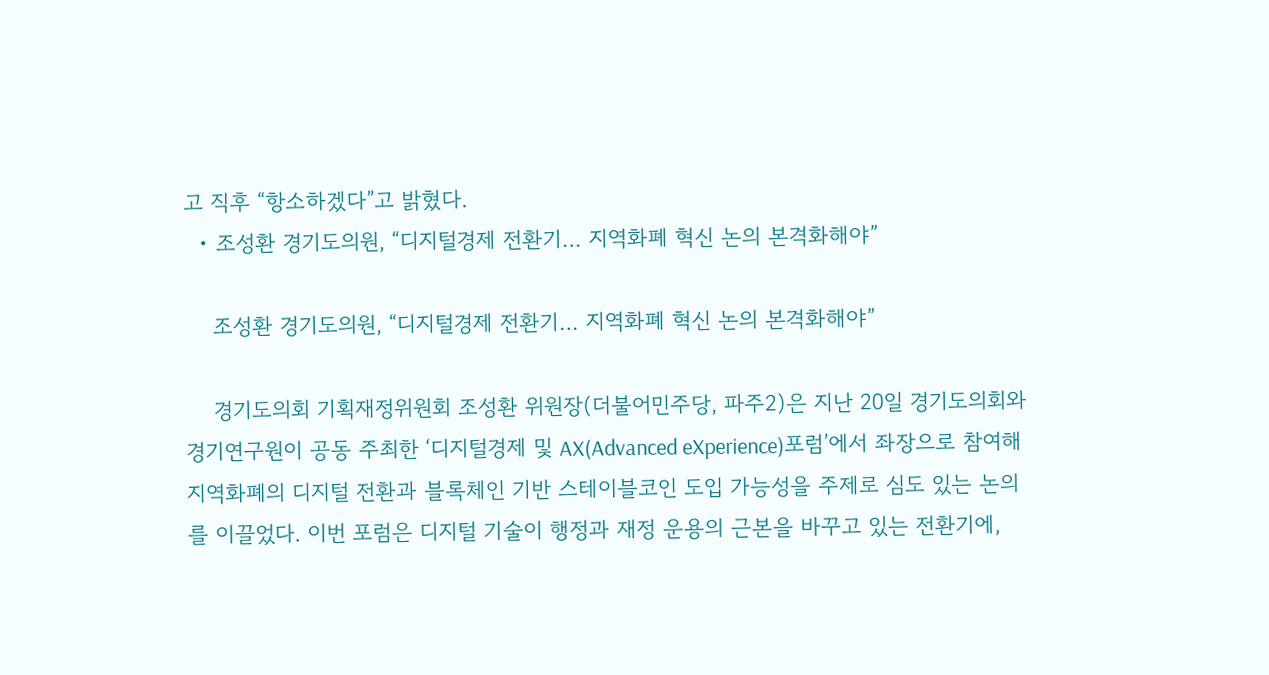고 직후 “항소하겠다”고 밝혔다.
  • 조성환 경기도의원, “디지털경제 전환기… 지역화폐 혁신 논의 본격화해야”

    조성환 경기도의원, “디지털경제 전환기… 지역화폐 혁신 논의 본격화해야”

    경기도의회 기획재정위원회 조성환 위원장(더불어민주당, 파주2)은 지난 20일 경기도의회와 경기연구원이 공동 주최한 ‘디지털경제 및 AX(Advanced eXperience)포럼’에서 좌장으로 참여해 지역화폐의 디지털 전환과 블록체인 기반 스테이블코인 도입 가능성을 주제로 심도 있는 논의를 이끌었다. 이번 포럼은 디지털 기술이 행정과 재정 운용의 근본을 바꾸고 있는 전환기에,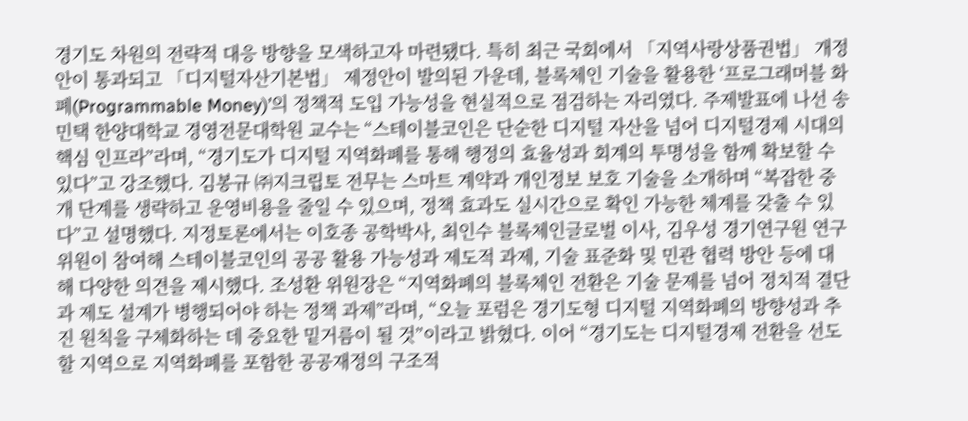경기도 차원의 전략적 대응 방향을 모색하고자 마련됐다. 특히 최근 국회에서 「지역사랑상품권법」 개정안이 통과되고 「디지털자산기본법」 제정안이 발의된 가운데, 블록체인 기술을 활용한 ‘프로그래머블 화폐(Programmable Money)’의 정책적 도입 가능성을 현실적으로 점검하는 자리였다. 주제발표에 나선 송민택 한양대학교 경영전문대학원 교수는 “스테이블코인은 단순한 디지털 자산을 넘어 디지털경제 시대의 핵심 인프라”라며, “경기도가 디지털 지역화폐를 통해 행정의 효율성과 회계의 투명성을 함께 확보할 수 있다”고 강조했다. 김봉규 ㈜지크립토 전무는 스마트 계약과 개인정보 보호 기술을 소개하며 “복잡한 중개 단계를 생략하고 운영비용을 줄일 수 있으며, 정책 효과도 실시간으로 확인 가능한 체계를 갖출 수 있다”고 설명했다. 지정토론에서는 이호종 공학박사, 최인수 블록체인글로벌 이사, 김우성 경기연구원 연구위원이 참여해 스테이블코인의 공공 활용 가능성과 제도적 과제, 기술 표준화 및 민관 협력 방안 등에 대해 다양한 의견을 제시했다. 조성환 위원장은 “지역화폐의 블록체인 전환은 기술 문제를 넘어 정치적 결단과 제도 설계가 병행되어야 하는 정책 과제”라며, “오늘 포럼은 경기도형 디지털 지역화폐의 방향성과 추진 원칙을 구체화하는 데 중요한 밑거름이 될 것”이라고 밝혔다. 이어 “경기도는 디지털경제 전환을 선도할 지역으로 지역화폐를 포함한 공공재정의 구조적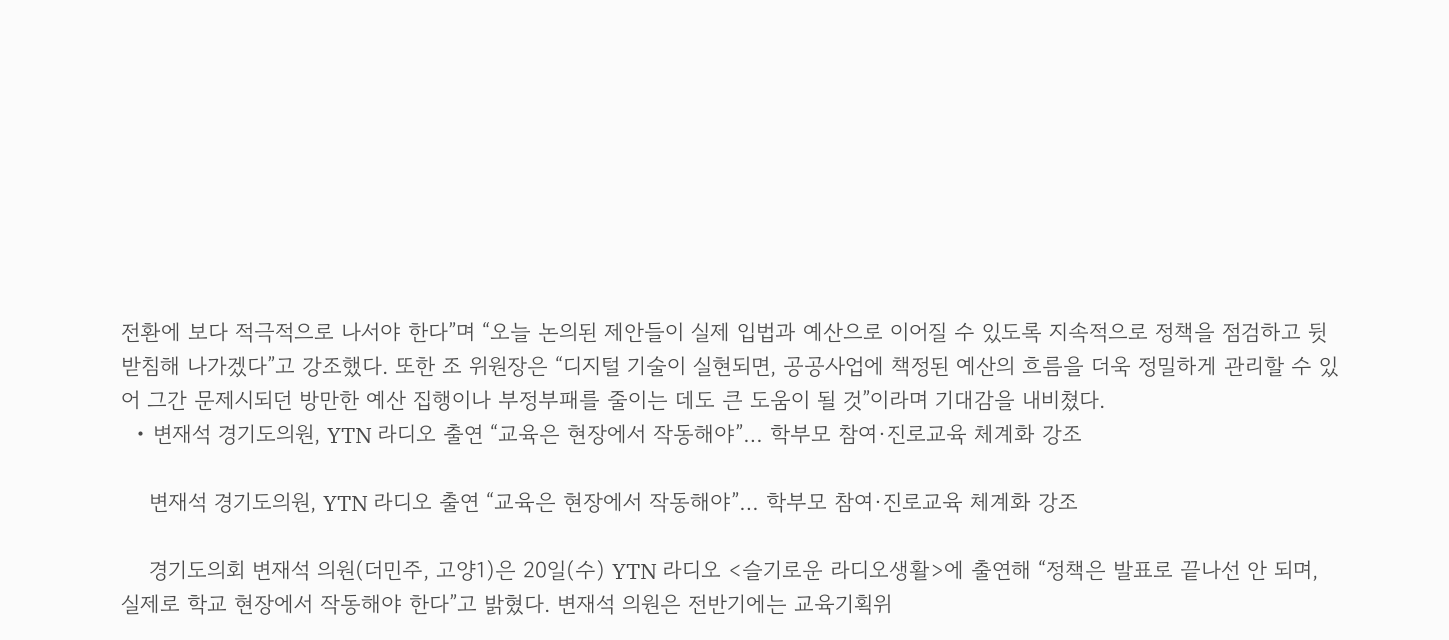전환에 보다 적극적으로 나서야 한다”며 “오늘 논의된 제안들이 실제 입법과 예산으로 이어질 수 있도록 지속적으로 정책을 점검하고 뒷받침해 나가겠다”고 강조했다. 또한 조 위원장은 “디지털 기술이 실현되면, 공공사업에 책정된 예산의 흐름을 더욱 정밀하게 관리할 수 있어 그간 문제시되던 방만한 예산 집행이나 부정부패를 줄이는 데도 큰 도움이 될 것”이라며 기대감을 내비쳤다.
  • 변재석 경기도의원, YTN 라디오 출연 “교육은 현장에서 작동해야”… 학부모 참여·진로교육 체계화 강조

    변재석 경기도의원, YTN 라디오 출연 “교육은 현장에서 작동해야”… 학부모 참여·진로교육 체계화 강조

    경기도의회 변재석 의원(더민주, 고양1)은 20일(수) YTN 라디오 <슬기로운 라디오생활>에 출연해 “정책은 발표로 끝나선 안 되며, 실제로 학교 현장에서 작동해야 한다”고 밝혔다. 변재석 의원은 전반기에는 교육기획위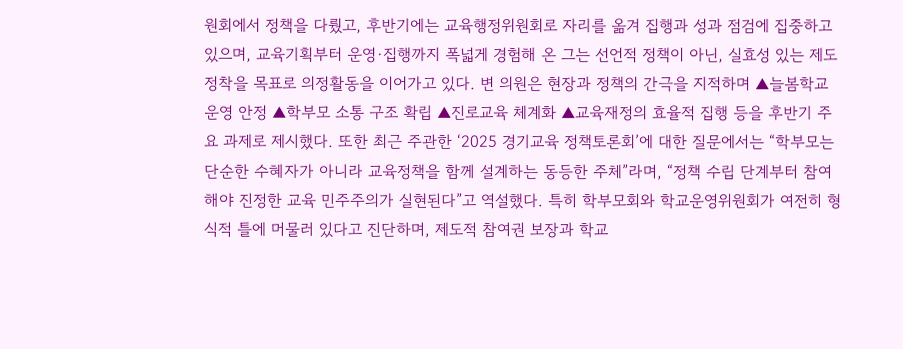원회에서 정책을 다뤘고, 후반기에는 교육행정위원회로 자리를 옮겨 집행과 성과 점검에 집중하고 있으며, 교육기획부터 운영·집행까지 폭넓게 경험해 온 그는 선언적 정책이 아닌, 실효성 있는 제도 정착을 목표로 의정활동을 이어가고 있다. 변 의원은 현장과 정책의 간극을 지적하며 ▲늘봄학교 운영 안정 ▲학부모 소통 구조 확립 ▲진로교육 체계화 ▲교육재정의 효율적 집행 등을 후반기 주요 과제로 제시했다. 또한 최근 주관한 ‘2025 경기교육 정책토론회’에 대한 질문에서는 “학부모는 단순한 수혜자가 아니라 교육정책을 함께 설계하는 동등한 주체”라며, “정책 수립 단계부터 참여해야 진정한 교육 민주주의가 실현된다”고 역설했다. 특히 학부모회와 학교운영위원회가 여전히 형식적 틀에 머물러 있다고 진단하며, 제도적 참여권 보장과 학교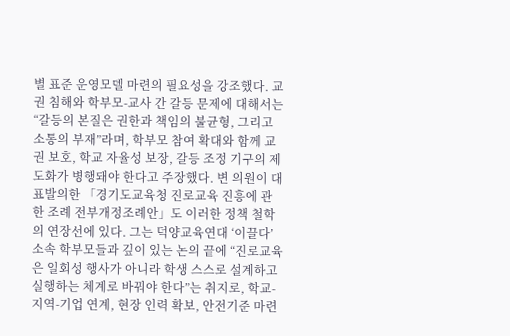별 표준 운영모델 마련의 필요성을 강조했다. 교권 침해와 학부모-교사 간 갈등 문제에 대해서는 “갈등의 본질은 권한과 책임의 불균형, 그리고 소통의 부재”라며, 학부모 참여 확대와 함께 교권 보호, 학교 자율성 보장, 갈등 조정 기구의 제도화가 병행돼야 한다고 주장했다. 변 의원이 대표발의한 「경기도교육청 진로교육 진흥에 관한 조례 전부개정조례안」도 이러한 정책 철학의 연장선에 있다. 그는 덕양교육연대 ‘이끌다’ 소속 학부모들과 깊이 있는 논의 끝에 “진로교육은 일회성 행사가 아니라 학생 스스로 설계하고 실행하는 체계로 바꿔야 한다”는 취지로, 학교-지역-기업 연계, 현장 인력 확보, 안전기준 마련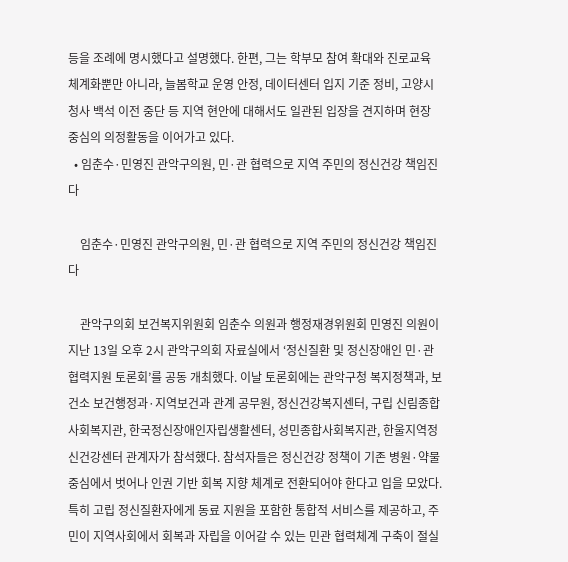등을 조례에 명시했다고 설명했다. 한편, 그는 학부모 참여 확대와 진로교육 체계화뿐만 아니라, 늘봄학교 운영 안정, 데이터센터 입지 기준 정비, 고양시청사 백석 이전 중단 등 지역 현안에 대해서도 일관된 입장을 견지하며 현장 중심의 의정활동을 이어가고 있다.
  • 임춘수·민영진 관악구의원, 민·관 협력으로 지역 주민의 정신건강 책임진다

    임춘수·민영진 관악구의원, 민·관 협력으로 지역 주민의 정신건강 책임진다

    관악구의회 보건복지위원회 임춘수 의원과 행정재경위원회 민영진 의원이 지난 13일 오후 2시 관악구의회 자료실에서 ‘정신질환 및 정신장애인 민·관협력지원 토론회’를 공동 개최했다. 이날 토론회에는 관악구청 복지정책과, 보건소 보건행정과·지역보건과 관계 공무원, 정신건강복지센터, 구립 신림종합사회복지관, 한국정신장애인자립생활센터, 성민종합사회복지관, 한울지역정신건강센터 관계자가 참석했다. 참석자들은 정신건강 정책이 기존 병원·약물 중심에서 벗어나 인권 기반 회복 지향 체계로 전환되어야 한다고 입을 모았다. 특히 고립 정신질환자에게 동료 지원을 포함한 통합적 서비스를 제공하고, 주민이 지역사회에서 회복과 자립을 이어갈 수 있는 민관 협력체계 구축이 절실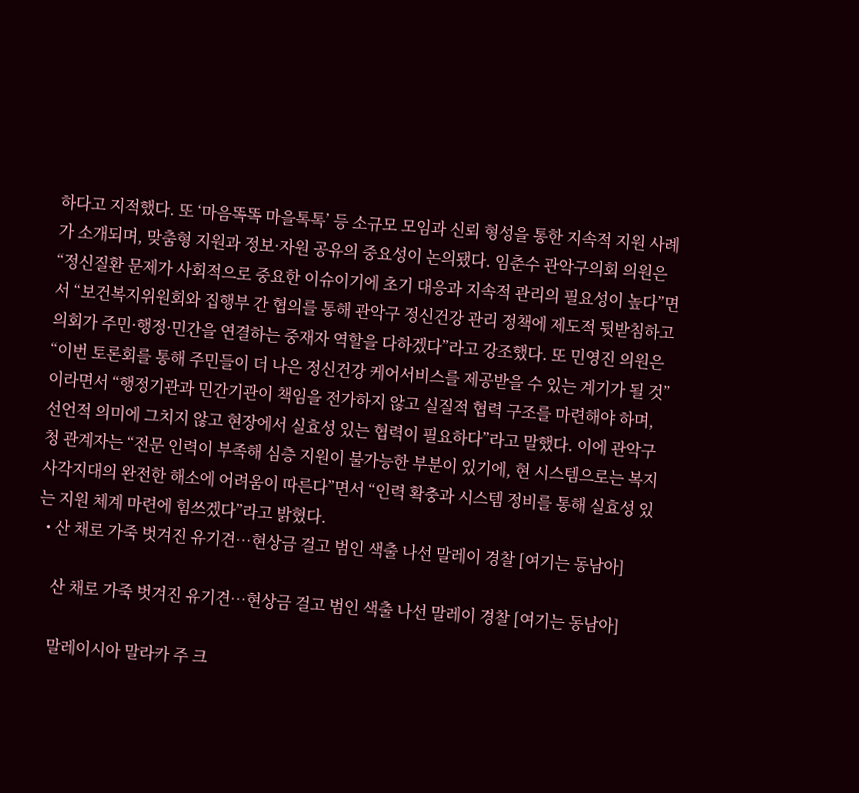하다고 지적했다. 또 ‘마음똑똑 마을톡톡’ 등 소규모 모임과 신뢰 형성을 통한 지속적 지원 사례가 소개되며, 맞춤형 지원과 정보·자원 공유의 중요성이 논의됐다. 임춘수 관악구의회 의원은 “정신질환 문제가 사회적으로 중요한 이슈이기에 초기 대응과 지속적 관리의 필요성이 높다”면서 “보건복지위원회와 집행부 간 협의를 통해 관악구 정신건강 관리 정책에 제도적 뒷받침하고 의회가 주민·행정·민간을 연결하는 중재자 역할을 다하겠다”라고 강조했다. 또 민영진 의원은 “이번 토론회를 통해 주민들이 더 나은 정신건강 케어서비스를 제공받을 수 있는 계기가 될 것”이라면서 “행정기관과 민간기관이 책임을 전가하지 않고 실질적 협력 구조를 마련해야 하며, 선언적 의미에 그치지 않고 현장에서 실효성 있는 협력이 필요하다”라고 말했다. 이에 관악구청 관계자는 “전문 인력이 부족해 심층 지원이 불가능한 부분이 있기에, 현 시스템으로는 복지사각지대의 완전한 해소에 어려움이 따른다”면서 “인력 확충과 시스템 정비를 통해 실효성 있는 지원 체계 마련에 힘쓰겠다”라고 밝혔다.
  • 산 채로 가죽 벗겨진 유기견…현상금 걸고 범인 색출 나선 말레이 경찰 [여기는 동남아]

    산 채로 가죽 벗겨진 유기견…현상금 걸고 범인 색출 나선 말레이 경찰 [여기는 동남아]

    말레이시아 말라카 주 크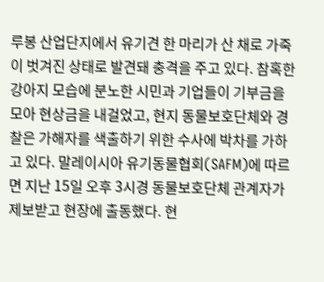루봉 산업단지에서 유기견 한 마리가 산 채로 가죽이 벗겨진 상태로 발견돼 충격을 주고 있다. 참혹한 강아지 모습에 분노한 시민과 기업들이 기부금을 모아 현상금을 내걸었고, 현지 동물보호단체와 경찰은 가해자를 색출하기 위한 수사에 박차를 가하고 있다. 말레이시아 유기동물협회(SAFM)에 따르면 지난 15일 오후 3시경 동물보호단체 관계자가 제보받고 현장에 출동했다. 현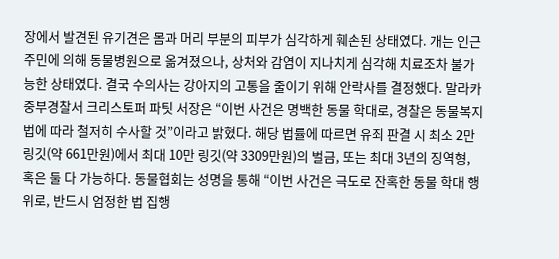장에서 발견된 유기견은 몸과 머리 부분의 피부가 심각하게 훼손된 상태였다. 개는 인근 주민에 의해 동물병원으로 옮겨졌으나, 상처와 감염이 지나치게 심각해 치료조차 불가능한 상태였다. 결국 수의사는 강아지의 고통을 줄이기 위해 안락사를 결정했다. 말라카 중부경찰서 크리스토퍼 파팃 서장은 “이번 사건은 명백한 동물 학대로, 경찰은 동물복지법에 따라 철저히 수사할 것”이라고 밝혔다. 해당 법률에 따르면 유죄 판결 시 최소 2만 링깃(약 661만원)에서 최대 10만 링깃(약 3309만원)의 벌금, 또는 최대 3년의 징역형, 혹은 둘 다 가능하다. 동물협회는 성명을 통해 “이번 사건은 극도로 잔혹한 동물 학대 행위로, 반드시 엄정한 법 집행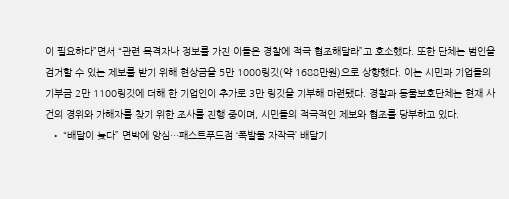이 필요하다”면서 “관련 목격자나 정보를 가진 이들은 경찰에 적극 협조해달라”고 호소했다. 또한 단체는 범인을 검거할 수 있는 제보를 받기 위해 현상금을 5만 1000링깃(약 1688만원)으로 상향했다. 이는 시민과 기업들의 기부금 2만 1100링깃에 더해 한 기업인이 추가로 3만 링깃을 기부해 마련됐다. 경찰과 동물보호단체는 현재 사건의 경위와 가해자를 찾기 위한 조사를 진행 중이며, 시민들의 적극적인 제보와 협조를 당부하고 있다.
  • “배달이 늦다” 면박에 앙심…패스트푸드점 ‘폭발물 자작극’ 배달기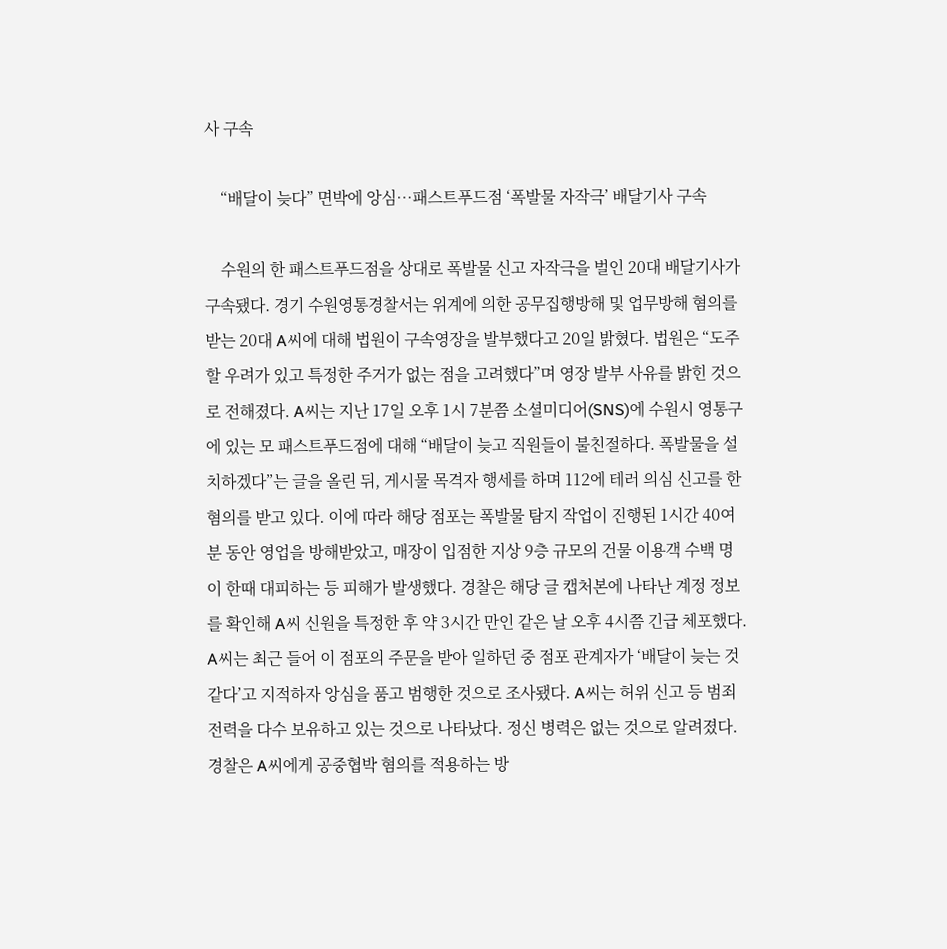사 구속

    “배달이 늦다” 면박에 앙심…패스트푸드점 ‘폭발물 자작극’ 배달기사 구속

    수원의 한 패스트푸드점을 상대로 폭발물 신고 자작극을 벌인 20대 배달기사가 구속됐다. 경기 수원영통경찰서는 위계에 의한 공무집행방해 및 업무방해 혐의를 받는 20대 A씨에 대해 법원이 구속영장을 발부했다고 20일 밝혔다. 법원은 “도주할 우려가 있고 특정한 주거가 없는 점을 고려했다”며 영장 발부 사유를 밝힌 것으로 전해졌다. A씨는 지난 17일 오후 1시 7분쯤 소셜미디어(SNS)에 수원시 영통구에 있는 모 패스트푸드점에 대해 “배달이 늦고 직원들이 불친절하다. 폭발물을 설치하겠다”는 글을 올린 뒤, 게시물 목격자 행세를 하며 112에 테러 의심 신고를 한 혐의를 받고 있다. 이에 따라 해당 점포는 폭발물 탐지 작업이 진행된 1시간 40여분 동안 영업을 방해받았고, 매장이 입점한 지상 9층 규모의 건물 이용객 수백 명이 한때 대피하는 등 피해가 발생했다. 경찰은 해당 글 캡처본에 나타난 계정 정보를 확인해 A씨 신원을 특정한 후 약 3시간 만인 같은 날 오후 4시쯤 긴급 체포했다. A씨는 최근 들어 이 점포의 주문을 받아 일하던 중 점포 관계자가 ‘배달이 늦는 것 같다’고 지적하자 앙심을 품고 범행한 것으로 조사됐다. A씨는 허위 신고 등 범죄 전력을 다수 보유하고 있는 것으로 나타났다. 정신 병력은 없는 것으로 알려졌다. 경찰은 A씨에게 공중협박 혐의를 적용하는 방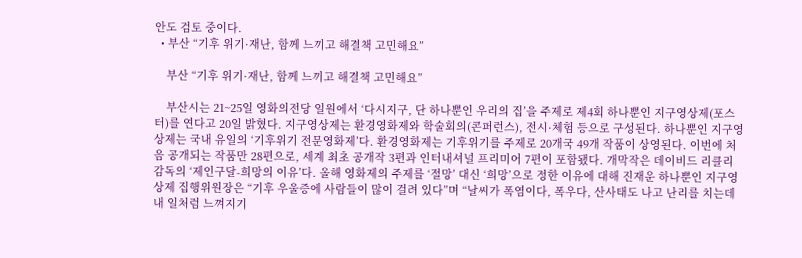안도 검토 중이다.
  • 부산 “기후 위기·재난, 함께 느끼고 해결책 고민해요”

    부산 “기후 위기·재난, 함께 느끼고 해결책 고민해요”

    부산시는 21~25일 영화의전당 일원에서 ‘다시지구, 단 하나뿐인 우리의 집’을 주제로 제4회 하나뿐인 지구영상제(포스터)를 연다고 20일 밝혔다. 지구영상제는 환경영화제와 학술회의(콘퍼런스), 전시·체험 등으로 구성된다. 하나뿐인 지구영상제는 국내 유일의 ‘기후위기 전문영화제’다. 환경영화제는 기후위기를 주제로 20개국 49개 작품이 상영된다. 이번에 처음 공개되는 작품만 28편으로, 세계 최초 공개작 3편과 인터내셔널 프리미어 7편이 포함됐다. 개막작은 데이비드 리클리 감독의 ‘제인구달-희망의 이유’다. 올해 영화제의 주제를 ‘절망’ 대신 ‘희망’으로 정한 이유에 대해 진재운 하나뿐인 지구영상제 집행위원장은 “기후 우울증에 사람들이 많이 걸려 있다”며 “날씨가 폭염이다, 폭우다, 산사태도 나고 난리를 치는데 내 일처럼 느껴지기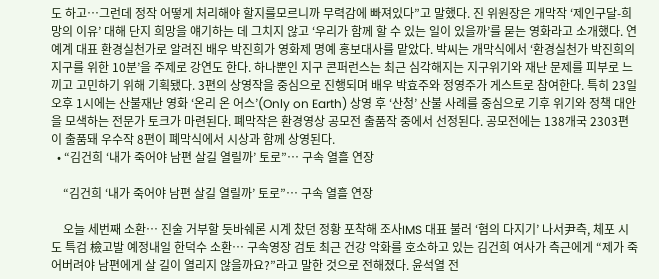도 하고…그런데 정작 어떻게 처리해야 할지를모르니까 무력감에 빠져있다”고 말했다. 진 위원장은 개막작 ‘제인구달-희망의 이유’ 대해 단지 희망을 얘기하는 데 그치지 않고 ‘우리가 함께 할 수 있는 일이 있을까’를 묻는 영화라고 소개했다. 연예계 대표 환경실천가로 알려진 배우 박진희가 영화제 명예 홍보대사를 맡았다. 박씨는 개막식에서 ‘환경실천가 박진희의 지구를 위한 10분’을 주제로 강연도 한다. 하나뿐인 지구 콘퍼런스는 최근 심각해지는 지구위기와 재난 문제를 피부로 느끼고 고민하기 위해 기획됐다. 3편의 상영작을 중심으로 진행되며 배우 박효주와 정영주가 게스트로 참여한다. 특히 23일 오후 1시에는 산불재난 영화 ‘온리 온 어스’(Only on Earth) 상영 후 ‘산청’ 산불 사례를 중심으로 기후 위기와 정책 대안을 모색하는 전문가 토크가 마련된다. 폐막작은 환경영상 공모전 출품작 중에서 선정된다. 공모전에는 138개국 2303편이 출품돼 우수작 8편이 폐막식에서 시상과 함께 상영된다.
  • “김건희 ‘내가 죽어야 남편 살길 열릴까’ 토로”… 구속 열흘 연장

    “김건희 ‘내가 죽어야 남편 살길 열릴까’ 토로”… 구속 열흘 연장

    오늘 세번째 소환… 진술 거부할 듯바쉐론 시계 찼던 정황 포착해 조사IMS 대표 불러 ‘혐의 다지기’ 나서尹측, 체포 시도 특검 檢고발 예정내일 한덕수 소환… 구속영장 검토 최근 건강 악화를 호소하고 있는 김건희 여사가 측근에게 “제가 죽어버려야 남편에게 살 길이 열리지 않을까요?”라고 말한 것으로 전해졌다. 윤석열 전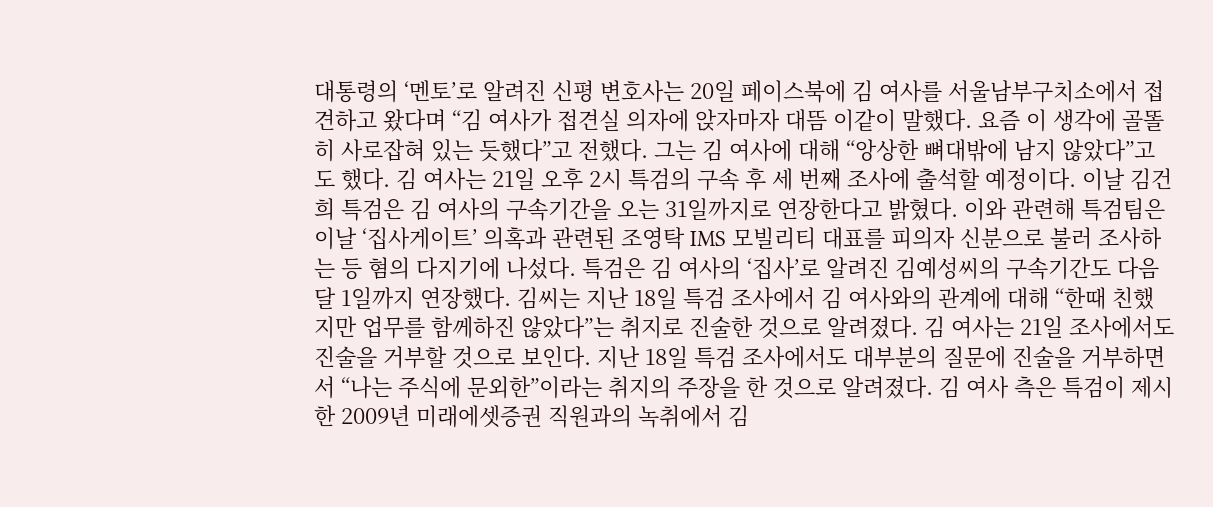대통령의 ‘멘토’로 알려진 신평 변호사는 20일 페이스북에 김 여사를 서울남부구치소에서 접견하고 왔다며 “김 여사가 접견실 의자에 앉자마자 대뜸 이같이 말했다. 요즘 이 생각에 골똘히 사로잡혀 있는 듯했다”고 전했다. 그는 김 여사에 대해 “앙상한 뼈대밖에 남지 않았다”고도 했다. 김 여사는 21일 오후 2시 특검의 구속 후 세 번째 조사에 출석할 예정이다. 이날 김건희 특검은 김 여사의 구속기간을 오는 31일까지로 연장한다고 밝혔다. 이와 관련해 특검팀은 이날 ‘집사게이트’ 의혹과 관련된 조영탁 IMS 모빌리티 대표를 피의자 신분으로 불러 조사하는 등 혐의 다지기에 나섰다. 특검은 김 여사의 ‘집사’로 알려진 김예성씨의 구속기간도 다음달 1일까지 연장했다. 김씨는 지난 18일 특검 조사에서 김 여사와의 관계에 대해 “한때 친했지만 업무를 함께하진 않았다”는 취지로 진술한 것으로 알려졌다. 김 여사는 21일 조사에서도 진술을 거부할 것으로 보인다. 지난 18일 특검 조사에서도 대부분의 질문에 진술을 거부하면서 “나는 주식에 문외한”이라는 취지의 주장을 한 것으로 알려졌다. 김 여사 측은 특검이 제시한 2009년 미래에셋증권 직원과의 녹취에서 김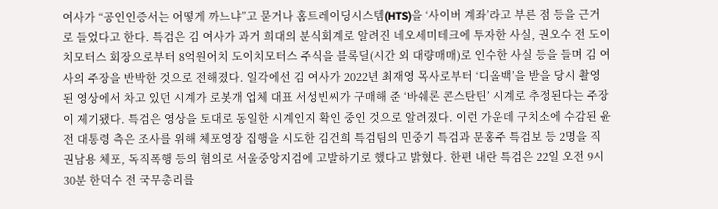여사가 “공인인증서는 어떻게 까느냐”고 묻거나 홈트레이딩시스템(HTS)을 ‘사이버 계좌’라고 부른 점 등을 근거로 들었다고 한다. 특검은 김 여사가 과거 희대의 분식회계로 알려진 네오세미테크에 투자한 사실, 권오수 전 도이치모터스 회장으로부터 8억원어치 도이치모터스 주식을 블록딜(시간 외 대량매매)로 인수한 사실 등을 들며 김 여사의 주장을 반박한 것으로 전해졌다. 일각에선 김 여사가 2022년 최재영 목사로부터 ‘디올백’을 받을 당시 촬영된 영상에서 차고 있던 시계가 로봇개 업체 대표 서성빈씨가 구매해 준 ‘바쉐론 콘스탄틴’ 시계로 추정된다는 주장이 제기됐다. 특검은 영상을 토대로 동일한 시계인지 확인 중인 것으로 알려졌다. 이런 가운데 구치소에 수감된 윤 전 대통령 측은 조사를 위해 체포영장 집행을 시도한 김건희 특검팀의 민중기 특검과 문홍주 특검보 등 2명을 직권남용 체포, 독직폭행 등의 혐의로 서울중앙지검에 고발하기로 했다고 밝혔다. 한편 내란 특검은 22일 오전 9시 30분 한덕수 전 국무총리를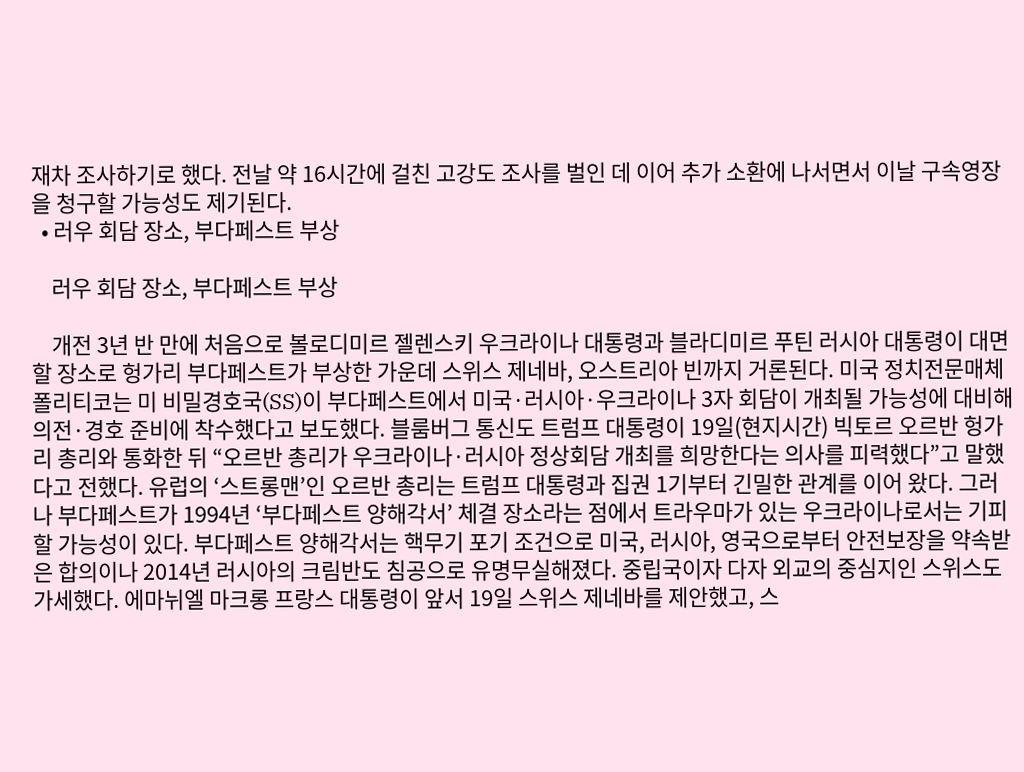재차 조사하기로 했다. 전날 약 16시간에 걸친 고강도 조사를 벌인 데 이어 추가 소환에 나서면서 이날 구속영장을 청구할 가능성도 제기된다.
  • 러우 회담 장소, 부다페스트 부상

    러우 회담 장소, 부다페스트 부상

    개전 3년 반 만에 처음으로 볼로디미르 젤렌스키 우크라이나 대통령과 블라디미르 푸틴 러시아 대통령이 대면할 장소로 헝가리 부다페스트가 부상한 가운데 스위스 제네바, 오스트리아 빈까지 거론된다. 미국 정치전문매체 폴리티코는 미 비밀경호국(SS)이 부다페스트에서 미국·러시아·우크라이나 3자 회담이 개최될 가능성에 대비해 의전·경호 준비에 착수했다고 보도했다. 블룸버그 통신도 트럼프 대통령이 19일(현지시간) 빅토르 오르반 헝가리 총리와 통화한 뒤 “오르반 총리가 우크라이나·러시아 정상회담 개최를 희망한다는 의사를 피력했다”고 말했다고 전했다. 유럽의 ‘스트롱맨’인 오르반 총리는 트럼프 대통령과 집권 1기부터 긴밀한 관계를 이어 왔다. 그러나 부다페스트가 1994년 ‘부다페스트 양해각서’ 체결 장소라는 점에서 트라우마가 있는 우크라이나로서는 기피할 가능성이 있다. 부다페스트 양해각서는 핵무기 포기 조건으로 미국, 러시아, 영국으로부터 안전보장을 약속받은 합의이나 2014년 러시아의 크림반도 침공으로 유명무실해졌다. 중립국이자 다자 외교의 중심지인 스위스도 가세했다. 에마뉘엘 마크롱 프랑스 대통령이 앞서 19일 스위스 제네바를 제안했고, 스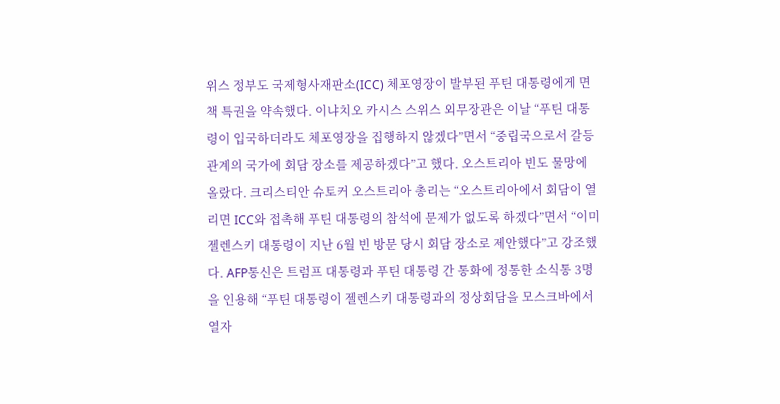위스 정부도 국제형사재판소(ICC) 체포영장이 발부된 푸틴 대통령에게 면책 특권을 약속했다. 이냐치오 카시스 스위스 외무장관은 이날 “푸틴 대통령이 입국하더라도 체포영장을 집행하지 않겠다”면서 “중립국으로서 갈등 관계의 국가에 회담 장소를 제공하겠다”고 했다. 오스트리아 빈도 물망에 올랐다. 크리스티안 슈토커 오스트리아 총리는 “오스트리아에서 회담이 열리면 ICC와 접촉해 푸틴 대통령의 참석에 문제가 없도록 하겠다”면서 “이미 젤렌스키 대통령이 지난 6월 빈 방문 당시 회담 장소로 제안했다”고 강조했다. AFP통신은 트럼프 대통령과 푸틴 대통령 간 통화에 정통한 소식통 3명을 인용해 “푸틴 대통령이 젤렌스키 대통령과의 정상회담을 모스크바에서 열자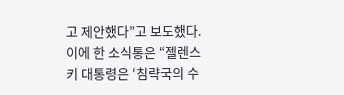고 제안했다”고 보도했다. 이에 한 소식통은 “젤렌스키 대통령은 ‘침략국의 수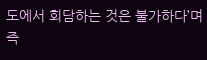도에서 회담하는 것은 불가하다’며 즉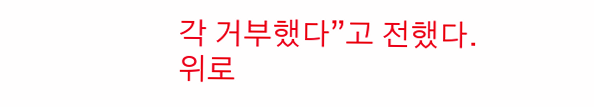각 거부했다”고 전했다.
위로